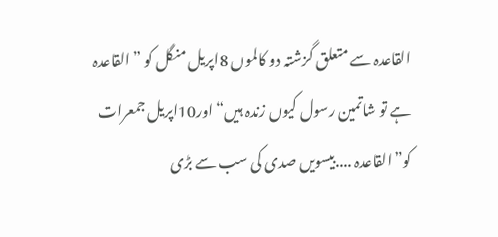القاعدہ سے متعلق گزشتہ دو کالموں 8اپریل منگل کو ”القاعدہ ہے تو شاتمین رسول کیوں زندہ ہیں“ اور10اپریل جمعرات کو”القاعدہ ....بیسویں صدی کی سب سے بڑی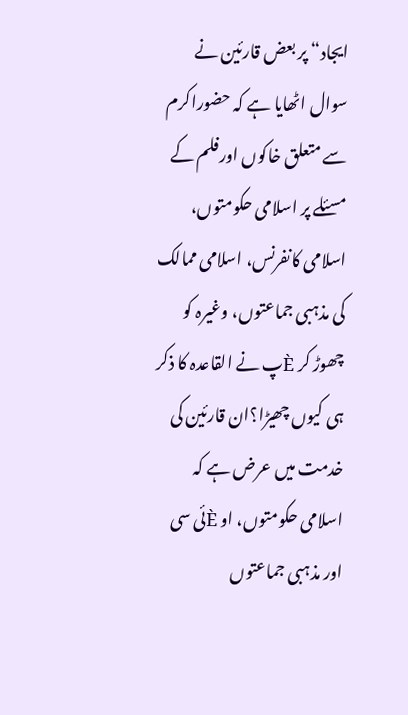ایجاد“ پر بعض قارئین نے سوال اٹھایا ہے کہ حضوراکرم سے متعلق خاکوں اورفلم کے مسئلے پر اسلامی حکومتوں، اسلامی کانفرنس، اسلامی ممالک کی مذہبی جماعتوں، وغیرہ کو چھوڑ کر Èپ نے القاعدہ کا ذکر ہی کیوں چھیڑا؟ان قارئین کی خدمت میں عرض ہے کہ اسلامی حکومتوں، او Èئی سی اور مذہبی جماعتوں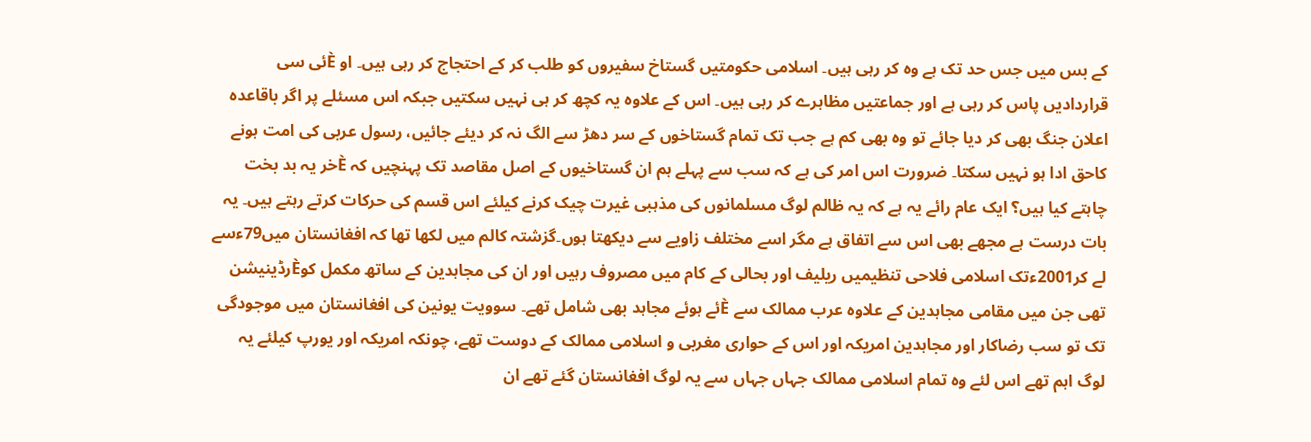کے بس میں جس حد تک ہے وہ کر رہی ہیں۔ اسلامی حکومتیں گستاخ سفیروں کو طلب کر کے احتجاج کر رہی ہیں۔ او Èئی سی قراردادیں پاس کر رہی ہے اور جماعتیں مظاہرے کر رہی ہیں۔ اس کے علاوہ یہ کچھ کر ہی نہیں سکتیں جبکہ اس مسئلے پر اگر باقاعدہ اعلان جنگ بھی کر دیا جائے تو وہ بھی کم ہے جب تک تمام گستاخوں کے سر دھڑ سے الگ نہ کر دیئے جائیں، رسول عربی کی امت ہونے کاحق ادا ہو نہیں سکتا۔ ضرورت اس امر کی ہے کہ سب سے پہلے ہم ان گستاخیوں کے اصل مقاصد تک پہنچیں کہ Èخر یہ بد بخت چاہتے کیا ہیں؟ ایک عام رائے یہ ہے کہ یہ ظالم لوگ مسلمانوں کی مذہبی غیرت چیک کرنے کیلئے اس قسم کی حرکات کرتے رہتے ہیں۔ یہ بات درست ہے مجھے بھی اس سے اتفاق ہے مگر اسے مختلف زاویے سے دیکھتا ہوں۔گزشتہ کالم میں لکھا تھا کہ افغانستان میں79ءسے لے کر2001ءتک اسلامی فلاحی تنظیمیں ریلیف اور بحالی کے کام میں مصروف رہیں اور ان کی مجاہدین کے ساتھ مکمل کوÈرڈینیشن تھی جن میں مقامی مجاہدین کے علاوہ عرب ممالک سے Èئے ہوئے مجاہد بھی شامل تھے۔ سوویت یونین کی افغانستان میں موجودگی تک تو سب رضاکار اور مجاہدین امریکہ اور اس کے حواری مغربی و اسلامی ممالک کے دوست تھے، چونکہ امریکہ اور یورپ کیلئے یہ لوگ اہم تھے اس لئے وہ تمام اسلامی ممالک جہاں جہاں سے یہ لوگ افغانستان گئے تھے ان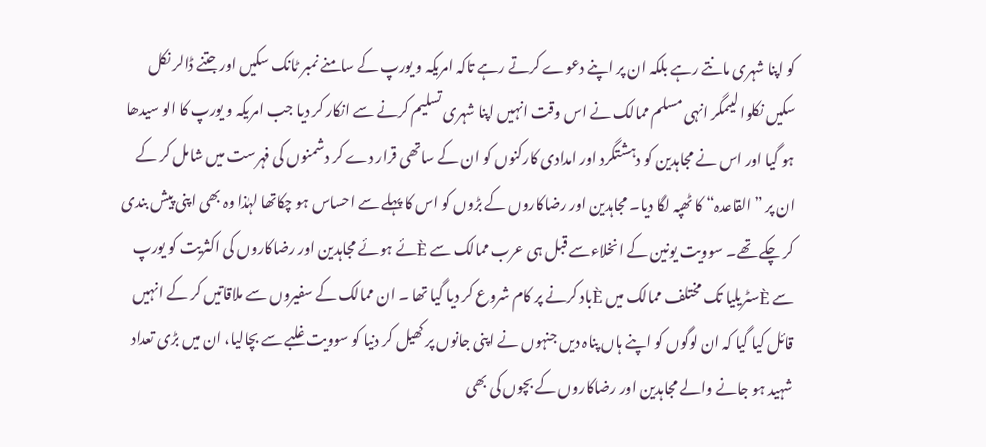کو اپنا شہری مانتے رہے بلکہ ان پر اپنے دعوے کرتے رہے تاکہ امریکہ و یورپ کے سامنے نمبر ٹانک سکیں اور جتنے ڈالر نکل سکیں نکلوا لیںمگر انہی مسلم ممالک نے اس وقت انہیں اپنا شہری تسلیم کرنے سے انکار کر دیا جب امریکہ و یورپ کا الو سیدھا ہو گیا اور اس نے مجاہدین کو دہشتگرد اور امدادی کارکنوں کو ان کے ساتھی قرار دے کر دشمنوں کی فہرست میں شامل کر کے ان پر ”القاعدہ“ کا ٹھپہ لگا دیا۔ مجاہدین اور رضاکاروں کے بڑوں کو اس کا پہلے سے احساس ہو چکاتھا لہٰذا وہ بھی اپنی پیش بندی کر چکے تھے۔ سوویت یونین کے انخلاءسے قبل ہی عرب ممالک سے Èئے ہوئے مجاہدین اور رضاکاروں کی اکثریت کو یورپ سے Èسٹریلیا تک مختلف ممالک میں Èباد کرنے پر کام شروع کر دیا گیا تھا ۔ ان ممالک کے سفیروں سے ملاقاتیں کر کے انہیں قائل کیا گیا کہ ان لوگوں کو اپنے ہاں پناہ دیں جنہوں نے اپنی جانوں پر کھیل کر دنیا کو سوویت غلبے سے بچالیا، ان میں بڑی تعداد شہید ہو جانے والے مجاہدین اور رضاکاروں کے بچوں کی بھی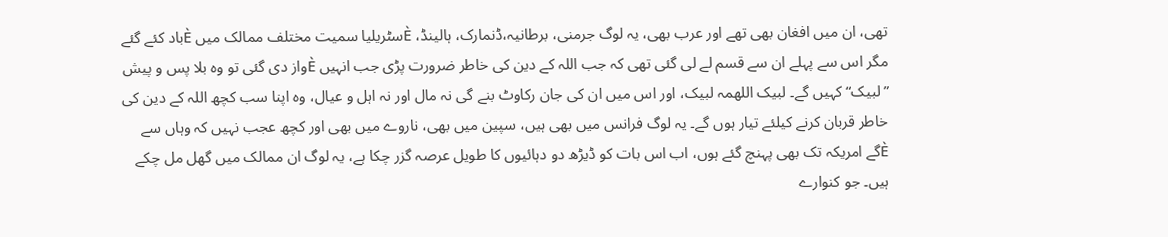تھی، ان میں افغان بھی تھے اور عرب بھی، یہ لوگ جرمنی، برطانیہ،ڈنمارک، ہالینڈ، Èسٹریلیا سمیت مختلف ممالک میں Èباد کئے گئے مگر اس سے پہلے ان سے قسم لے لی گئی تھی کہ جب اللہ کے دین کی خاطر ضرورت پڑی جب انہیں Èواز دی گئی تو وہ بلا پس و پیش ”لبیک“ کہیں گے۔ لبیک اللھمہ لبیک، اور اس میں ان کی جان رکاوٹ بنے گی نہ مال اور نہ اہل و عیال، وہ اپنا سب کچھ اللہ کے دین کی خاطر قربان کرنے کیلئے تیار ہوں گے۔ یہ لوگ فرانس میں بھی ہیں، سپین میں بھی، ناروے میں بھی اور کچھ عجب نہیں کہ وہاں سے Èگے امریکہ تک بھی پہنچ گئے ہوں، اب اس بات کو ڈیڑھ دو دہائیوں کا طویل عرصہ گزر چکا ہے، یہ لوگ ان ممالک میں گھل مل چکے ہیں۔ جو کنوارے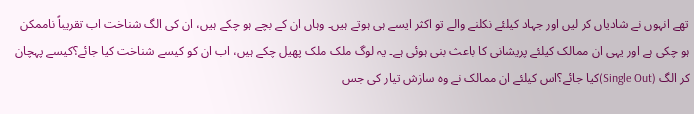تھے انہوں نے شادیاں کر لیں اور جہاد کیلئے نکلنے والے تو اکثر ایسے ہی ہوتے ہیں۔ وہاں ان کے بچے ہو چکے ہیں، ان کی الگ شناخت اب تقریباً ناممکن ہو چکی ہے اور یہی ان ممالک کیلئے پریشانی کا باعث بنی ہوئی ہے۔ یہ لوگ ملک ملک پھیل چکے ہیں، اب ان کو کیسے شناخت کیا جائے؟کیسے پہچان کر الگ (Single Out)کیا جائے؟اس کیلئے ان ممالک نے وہ سازش تیار کی جس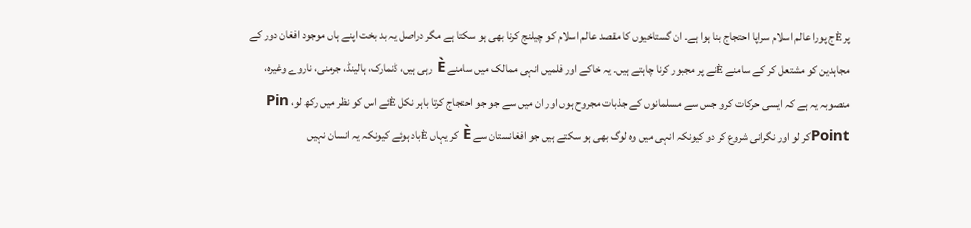پر Èج پورا عالم اسلام سراپا احتجاج بنا ہوا ہے۔ ان گستاخیوں کا مقصد عالم اسلام کو چیلنج کرنا بھی ہو سکتا ہے مگر دراصل یہ بد بخت اپنے ہاں موجود افغان دور کے مجاہدین کو مشتعل کر کے سامنے Èنے پر مجبور کرنا چاہتے ہیں۔ یہ خاکے اور فلمیں انہی ممالک میں سامنے È رہی ہیں، ڈنمارک، ہالینڈ، جرمنی، ناروے وغیرہ، منصوبہ یہ ہے کہ ایسی حرکات کرو جس سے مسلمانوں کے جذبات مجروح ہوں اور ان میں سے جو جو احتجاج کرتا باہر نکل Èئے اس کو نظر میں رکھ لو، Pin Pointکر لو اور نگرانی شروع کر دو کیونکہ انہی میں وہ لوگ بھی ہو سکتے ہیں جو افغانستان سے È کر یہاں Èباد ہوئے کیونکہ یہ انسان نہیں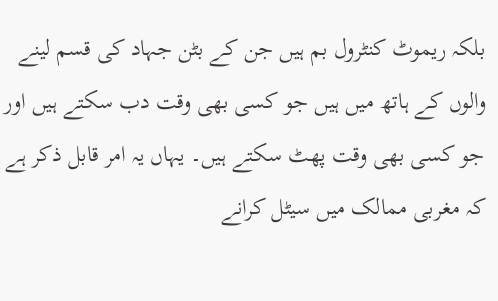بلکہ ریموٹ کنٹرول بم ہیں جن کے بٹن جہاد کی قسم لینے والوں کے ہاتھ میں ہیں جو کسی بھی وقت دب سکتے ہیں اور جو کسی بھی وقت پھٹ سکتے ہیں۔ یہاں یہ امر قابل ذکر ہے کہ مغربی ممالک میں سیٹل کرانے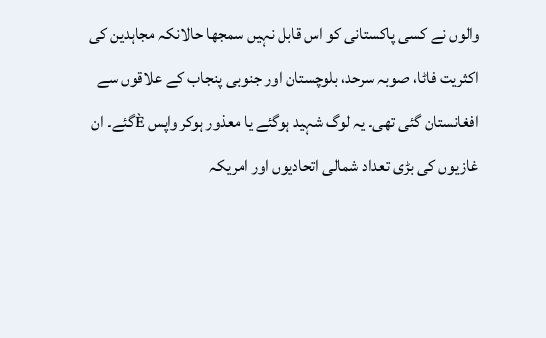والوں نے کسی پاکستانی کو اس قابل نہیں سمجھا حالانکہ مجاہدین کی اکثریت فاٹا، صوبہ سرحد، بلوچستان اور جنوبی پنجاب کے علاقوں سے افغانستان گئی تھی۔ یہ لوگ شہید ہوگئے یا معذور ہوکر واپس Èگئے۔ ان غازیوں کی بڑی تعداد شمالی اتحادیوں اور امریکہ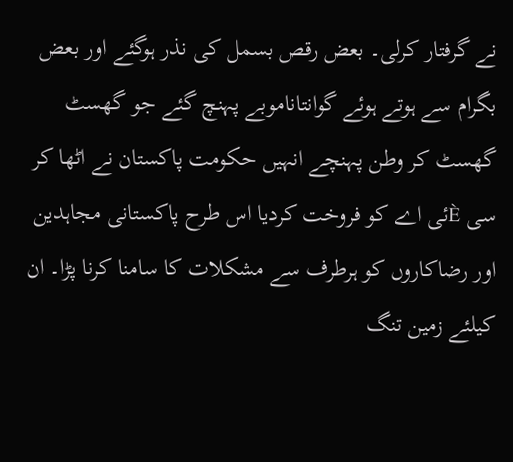نے گرفتار کرلی۔ بعض رقص بسمل کی نذر ہوگئے اور بعض بگرام سے ہوتے ہوئے گوانتاناموبے پہنچ گئے جو گھسٹ گھسٹ کر وطن پہنچے انہیں حکومت پاکستان نے اٹھا کر سی Èئی اے کو فروخت کردیا اس طرح پاکستانی مجاہدین اور رضاکاروں کو ہرطرف سے مشکلات کا سامنا کرنا پڑا۔ ان کیلئے زمین تنگ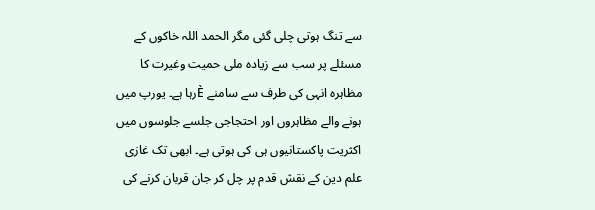سے تنگ ہوتی چلی گئی مگر الحمد اللہ خاکوں کے مسئلے پر سب سے زیادہ ملی حمیت وغیرت کا مظاہرہ انہی کی طرف سے سامنے Èرہا ہے۔ یورپ میں ہونے والے مظاہروں اور احتجاجی جلسے جلوسوں میں اکثریت پاکستانیوں ہی کی ہوتی ہے۔ ابھی تک غازی علم دین کے نقش قدم پر چل کر جان قربان کرنے کی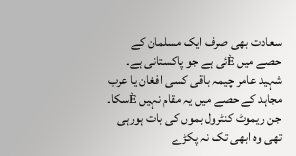سعادت بھی صرف ایک مسلمان کے حصے میں Èئی ہے جو پاکستانی ہے۔ شہید عامر چیمہ باقی کسی افغان یا عرب مجاہد کے حصے میں یہ مقام نہیں Èسکا۔ جن ریموٹ کنٹرول بموں کی بات ہورہی تھی وہ ابھی تک نہ پکڑے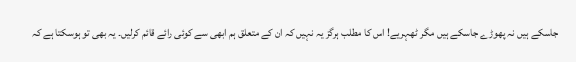جاسکے ہیں نہ پھوڑے جاسکے ہیں مگر ٹھہریے! اس کا مطلب ہرگز یہ نہیں کہ ان کے متعلق ہم ابھی سے کوئی رائے قائم کرلیں۔ یہ بھی تو ہوسکتا ہے کہ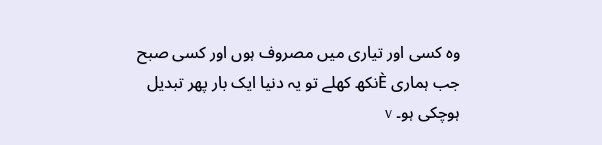وہ کسی اور تیاری میں مصروف ہوں اور کسی صبح جب ہماری Èنکھ کھلے تو یہ دنیا ایک بار پھر تبدیل ہوچکی ہو۔ v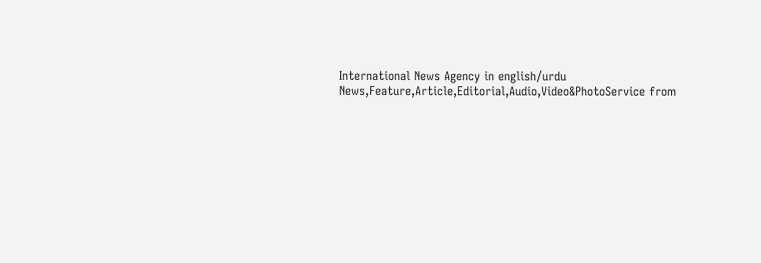International News Agency in english/urdu News,Feature,Article,Editorial,Audio,Video&PhotoService from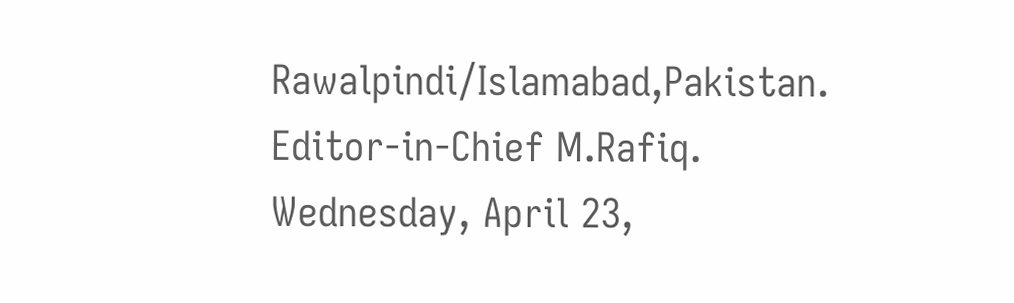Rawalpindi/Islamabad,Pakistan. Editor-in-Chief M.Rafiq.
Wednesday, April 23,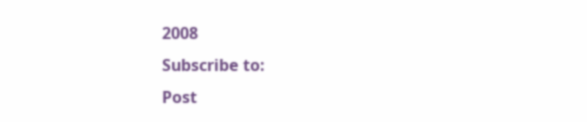2008
Subscribe to:
Post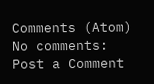Comments (Atom)
No comments:
Post a Comment